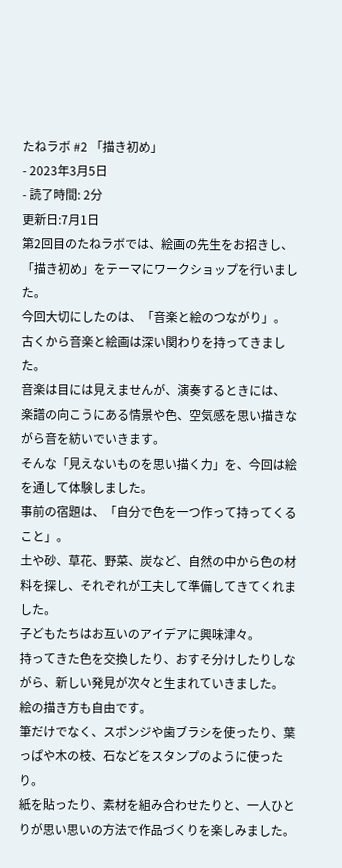たねラボ #2 「描き初め」
- 2023年3月5日
- 読了時間: 2分
更新日:7月1日
第2回目のたねラボでは、絵画の先生をお招きし、
「描き初め」をテーマにワークショップを行いました。
今回大切にしたのは、「音楽と絵のつながり」。
古くから音楽と絵画は深い関わりを持ってきました。
音楽は目には見えませんが、演奏するときには、
楽譜の向こうにある情景や色、空気感を思い描きながら音を紡いでいきます。
そんな「見えないものを思い描く力」を、今回は絵を通して体験しました。
事前の宿題は、「自分で色を一つ作って持ってくること」。
土や砂、草花、野菜、炭など、自然の中から色の材料を探し、それぞれが工夫して準備してきてくれました。
子どもたちはお互いのアイデアに興味津々。
持ってきた色を交換したり、おすそ分けしたりしながら、新しい発見が次々と生まれていきました。
絵の描き方も自由です。
筆だけでなく、スポンジや歯ブラシを使ったり、葉っぱや木の枝、石などをスタンプのように使ったり。
紙を貼ったり、素材を組み合わせたりと、一人ひとりが思い思いの方法で作品づくりを楽しみました。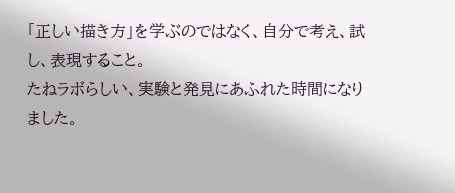「正しい描き方」を学ぶのではなく、自分で考え、試し、表現すること。
たねラボらしい、実験と発見にあふれた時間になりました。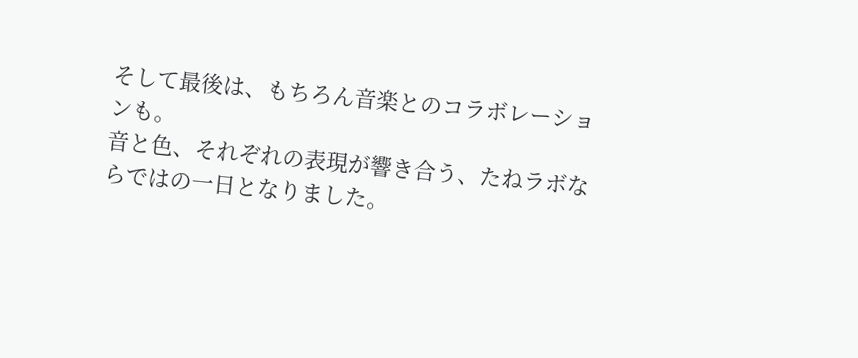そして最後は、もちろん音楽とのコラボレーションも。
音と色、それぞれの表現が響き合う、たねラボならではの一日となりました。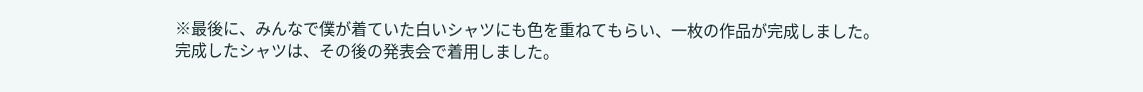※最後に、みんなで僕が着ていた白いシャツにも色を重ねてもらい、一枚の作品が完成しました。
完成したシャツは、その後の発表会で着用しました。